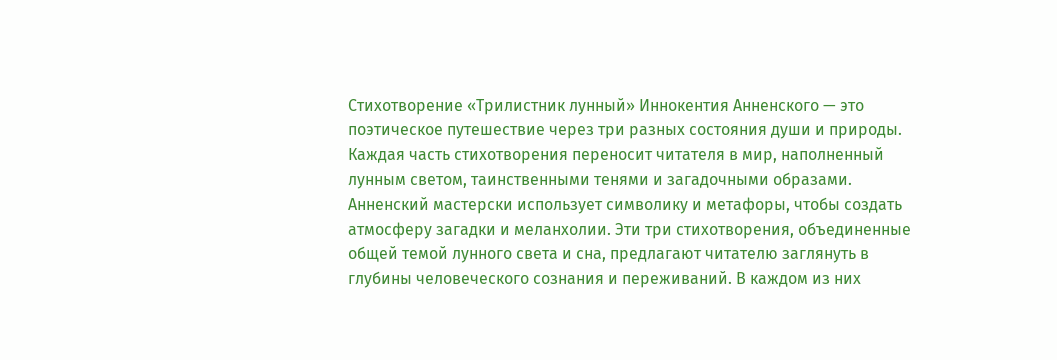Стихотворение «Трилистник лунный» Иннокентия Анненского — это поэтическое путешествие через три разных состояния души и природы. Каждая часть стихотворения переносит читателя в мир, наполненный лунным светом, таинственными тенями и загадочными образами. Анненский мастерски использует символику и метафоры, чтобы создать атмосферу загадки и меланхолии. Эти три стихотворения, объединенные общей темой лунного света и сна, предлагают читателю заглянуть в глубины человеческого сознания и переживаний. В каждом из них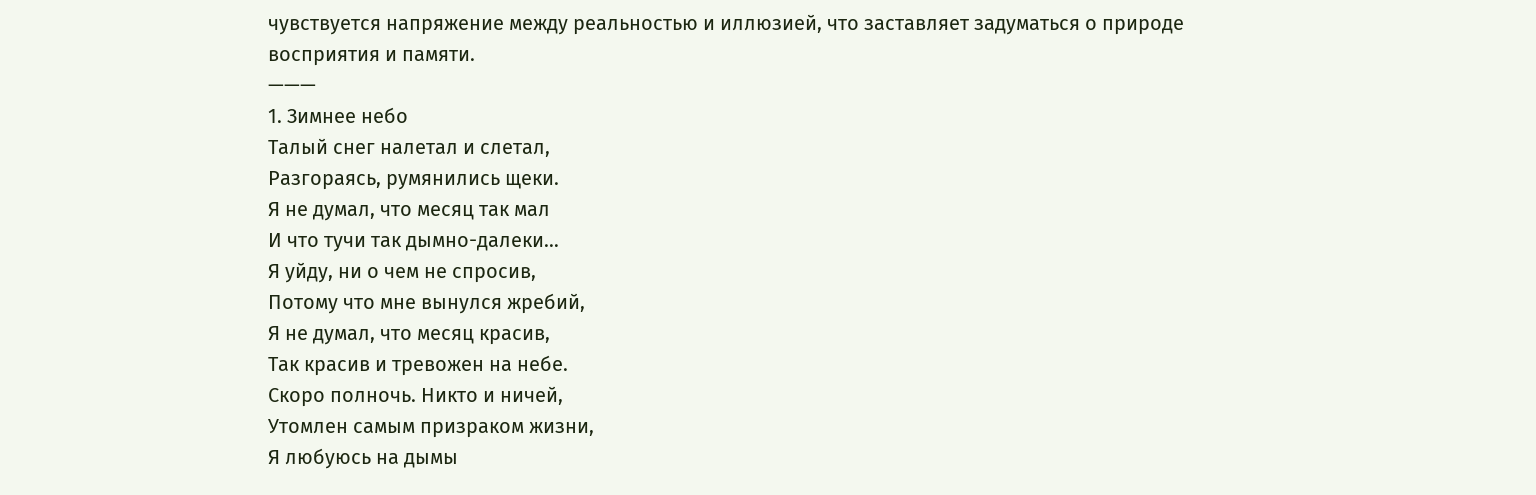чувствуется напряжение между реальностью и иллюзией, что заставляет задуматься о природе восприятия и памяти.
———
1. Зимнее небо
Талый снег налетал и слетал,
Разгораясь, румянились щеки.
Я не думал, что месяц так мал
И что тучи так дымно-далеки…
Я уйду, ни о чем не спросив,
Потому что мне вынулся жребий,
Я не думал, что месяц красив,
Так красив и тревожен на небе.
Скоро полночь. Никто и ничей,
Утомлен самым призраком жизни,
Я любуюсь на дымы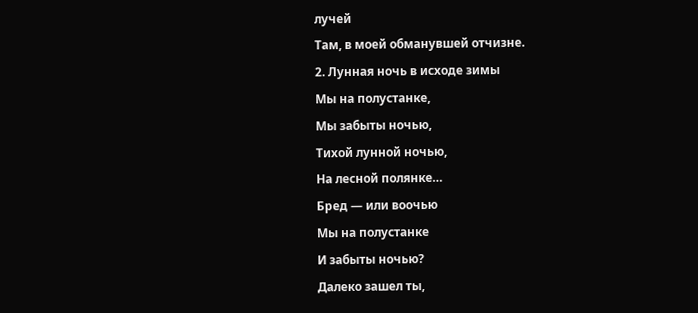лучей
Там, в моей обманувшей отчизне.
2. Лунная ночь в исходе зимы
Мы на полустанке,
Мы забыты ночью,
Тихой лунной ночью,
На лесной полянке…
Бред — или воочью
Мы на полустанке
И забыты ночью?
Далеко зашел ты,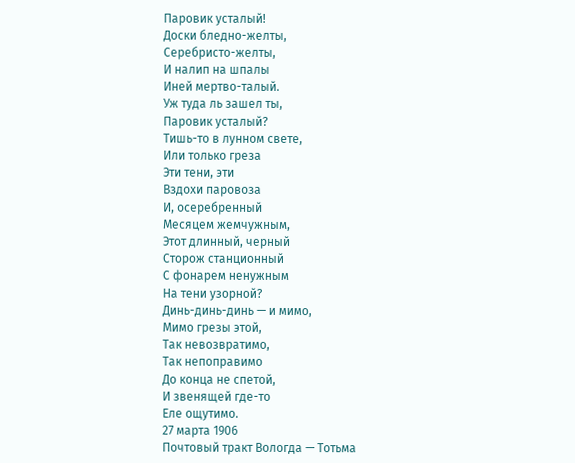Паровик усталый!
Доски бледно-желты,
Серебристо-желты,
И налип на шпалы
Иней мертво-талый.
Уж туда ль зашел ты,
Паровик усталый?
Тишь-то в лунном свете,
Или только греза
Эти тени, эти
Вздохи паровоза
И, осеребренный
Месяцем жемчужным,
Этот длинный, черный
Сторож станционный
С фонарем ненужным
На тени узорной?
Динь-динь-динь — и мимо,
Мимо грезы этой,
Так невозвратимо,
Так непоправимо
До конца не спетой,
И звенящей где-то
Еле ощутимо.
27 марта 1906
Почтовый тракт Вологда — Тотьма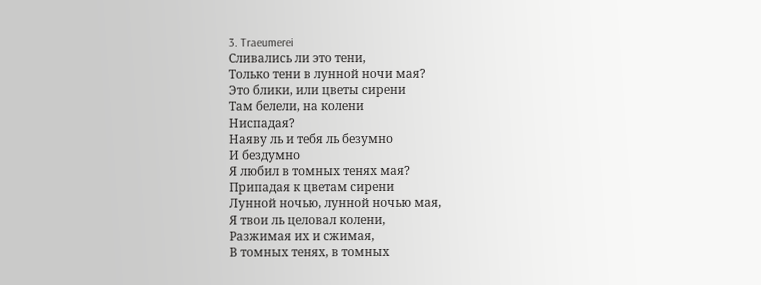3. Traeumerei
Сливались ли это тени,
Только тени в лунной ночи мая?
Это блики, или цветы сирени
Там белели, на колени
Ниспадая?
Наяву ль и тебя ль безумно
И бездумно
Я любил в томных тенях мая?
Припадая к цветам сирени
Лунной ночью, лунной ночью мая,
Я твои ль целовал колени,
Разжимая их и сжимая,
В томных тенях, в томных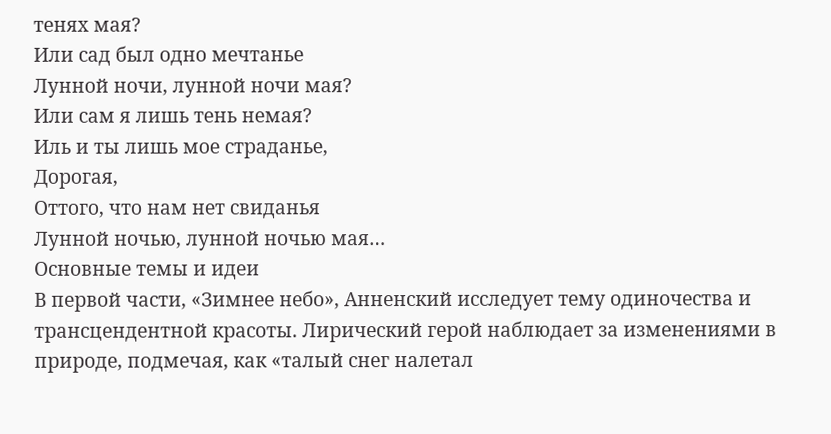тенях мая?
Или сад был одно мечтанье
Лунной ночи, лунной ночи мая?
Или сам я лишь тень немая?
Иль и ты лишь мое страданье,
Дорогая,
Оттого, что нам нет свиданья
Лунной ночью, лунной ночью мая…
Основные темы и идеи
В первой части, «Зимнее небо», Анненский исследует тему одиночества и трансцендентной красоты. Лирический герой наблюдает за изменениями в природе, подмечая, как «талый снег налетал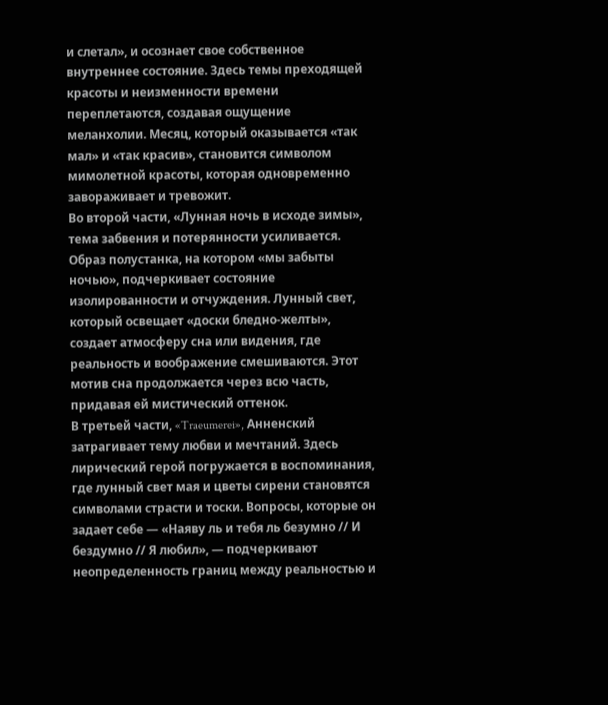и слетал», и осознает свое собственное внутреннее состояние. Здесь темы преходящей красоты и неизменности времени переплетаются, создавая ощущение меланхолии. Месяц, который оказывается «так мал» и «так красив», становится символом мимолетной красоты, которая одновременно завораживает и тревожит.
Во второй части, «Лунная ночь в исходе зимы», тема забвения и потерянности усиливается. Образ полустанка, на котором «мы забыты ночью», подчеркивает состояние изолированности и отчуждения. Лунный свет, который освещает «доски бледно-желты», создает атмосферу сна или видения, где реальность и воображение смешиваются. Этот мотив сна продолжается через всю часть, придавая ей мистический оттенок.
В третьей части, «Traeumerei», Анненский затрагивает тему любви и мечтаний. Здесь лирический герой погружается в воспоминания, где лунный свет мая и цветы сирени становятся символами страсти и тоски. Вопросы, которые он задает себе — «Наяву ль и тебя ль безумно // И бездумно // Я любил», — подчеркивают неопределенность границ между реальностью и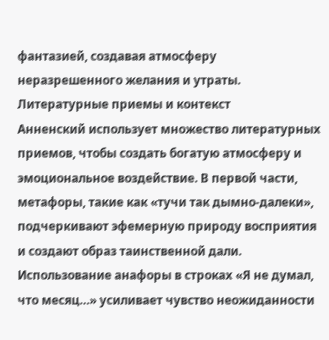фантазией, создавая атмосферу неразрешенного желания и утраты.
Литературные приемы и контекст
Анненский использует множество литературных приемов, чтобы создать богатую атмосферу и эмоциональное воздействие. В первой части, метафоры, такие как «тучи так дымно-далеки», подчеркивают эфемерную природу восприятия и создают образ таинственной дали. Использование анафоры в строках «Я не думал, что месяц…» усиливает чувство неожиданности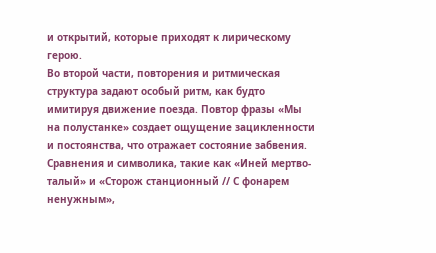и открытий, которые приходят к лирическому герою.
Во второй части, повторения и ритмическая структура задают особый ритм, как будто имитируя движение поезда. Повтор фразы «Мы на полустанке» создает ощущение зацикленности и постоянства, что отражает состояние забвения. Сравнения и символика, такие как «Иней мертво-талый» и «Сторож станционный // С фонарем ненужным»,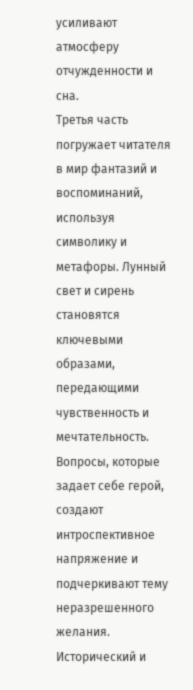усиливают атмосферу отчужденности и сна.
Третья часть погружает читателя в мир фантазий и воспоминаний, используя символику и метафоры. Лунный свет и сирень становятся ключевыми образами, передающими чувственность и мечтательность. Вопросы, которые задает себе герой, создают интроспективное напряжение и подчеркивают тему неразрешенного желания.
Исторический и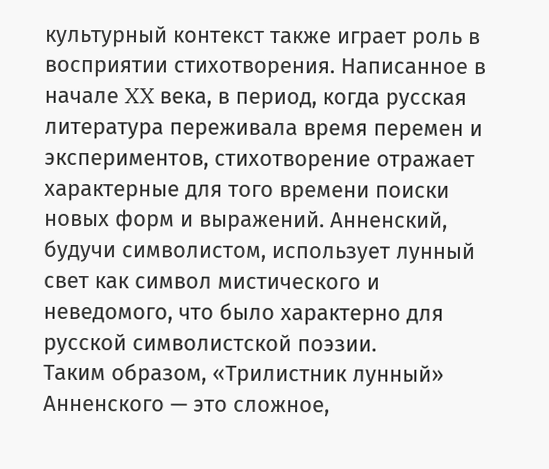культурный контекст также играет роль в восприятии стихотворения. Написанное в начале XX века, в период, когда русская литература переживала время перемен и экспериментов, стихотворение отражает характерные для того времени поиски новых форм и выражений. Анненский, будучи символистом, использует лунный свет как символ мистического и неведомого, что было характерно для русской символистской поэзии.
Таким образом, «Трилистник лунный» Анненского — это сложное,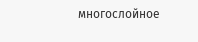многослойное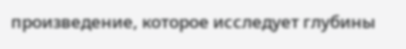произведение, которое исследует глубины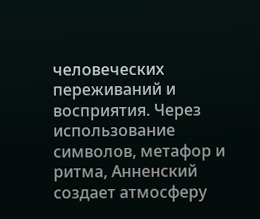человеческих переживаний и восприятия. Через использование символов, метафор и ритма, Анненский создает атмосферу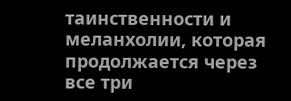таинственности и меланхолии, которая продолжается через все три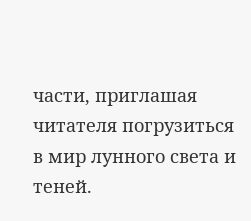части, приглашая читателя погрузиться в мир лунного света и теней.